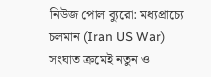নিউজ পোল ব্যুরো: মধ্যপ্রাচ্যে চলমান (Iran US War) সংঘাত ক্রমেই নতুন ও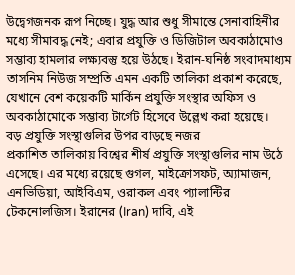উদ্বেগজনক রূপ নিচ্ছে। যুদ্ধ আর শুধু সীমান্তে সেনাবাহিনীর মধ্যে সীমাবদ্ধ নেই; এবার প্রযুক্তি ও ডিজিটাল অবকাঠামোও সম্ভাব্য হামলার লক্ষ্যবস্তু হয়ে উঠছে। ইরান-ঘনিষ্ঠ সংবাদমাধ্যম তাসনিম নিউজ সম্প্রতি এমন একটি তালিকা প্রকাশ করেছে, যেখানে বেশ কয়েকটি মার্কিন প্রযুক্তি সংস্থার অফিস ও অবকাঠামোকে সম্ভাব্য টার্গেট হিসেবে উল্লেখ করা হয়েছে।
বড় প্রযুক্তি সংস্থাগুলির উপর বাড়ছে নজর
প্রকাশিত তালিকায় বিশ্বের শীর্ষ প্রযুক্তি সংস্থাগুলির নাম উঠে এসেছে। এর মধ্যে রয়েছে গুগল, মাইক্রোসফট, অ্যামাজন, এনভিডিয়া, আইবিএম, ওরাকল এবং প্যালান্টির টেকনোলজিস। ইরানের (Iran) দাবি, এই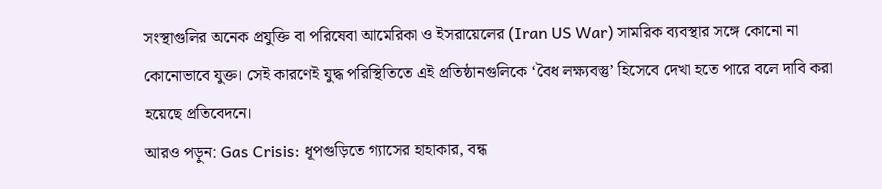সংস্থাগুলির অনেক প্রযুক্তি বা পরিষেবা আমেরিকা ও ইসরায়েলের (Iran US War) সামরিক ব্যবস্থার সঙ্গে কোনো না কোনোভাবে যুক্ত। সেই কারণেই যুদ্ধ পরিস্থিতিতে এই প্রতিষ্ঠানগুলিকে ‘বৈধ লক্ষ্যবস্তু’ হিসেবে দেখা হতে পারে বলে দাবি করা হয়েছে প্রতিবেদনে।
আরও পড়ুন: Gas Crisis: ধূপগুড়িতে গ্যাসের হাহাকার, বন্ধ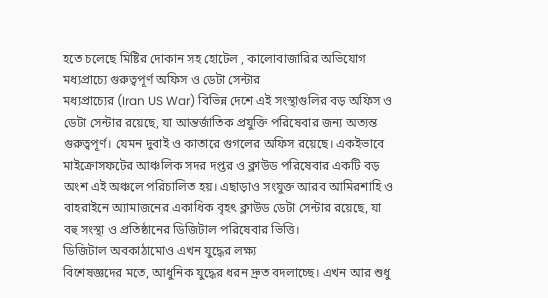হতে চলেছে মিষ্টির দোকান সহ হোটেল , কালোবাজারির অভিযোগ
মধ্যপ্রাচ্যে গুরুত্বপূর্ণ অফিস ও ডেটা সেন্টার
মধ্যপ্রাচ্যের (Iran US War) বিভিন্ন দেশে এই সংস্থাগুলির বড় অফিস ও ডেটা সেন্টার রয়েছে, যা আন্তর্জাতিক প্রযুক্তি পরিষেবার জন্য অত্যন্ত গুরুত্বপূর্ণ। যেমন দুবাই ও কাতারে গুগলের অফিস রয়েছে। একইভাবে মাইক্রোসফটের আঞ্চলিক সদর দপ্তর ও ক্লাউড পরিষেবার একটি বড় অংশ এই অঞ্চলে পরিচালিত হয়। এছাড়াও সংযুক্ত আরব আমিরশাহি ও বাহরাইনে অ্যামাজনের একাধিক বৃহৎ ক্লাউড ডেটা সেন্টার রয়েছে, যা বহু সংস্থা ও প্রতিষ্ঠানের ডিজিটাল পরিষেবার ভিত্তি।
ডিজিটাল অবকাঠামোও এখন যুদ্ধের লক্ষ্য
বিশেষজ্ঞদের মতে, আধুনিক যুদ্ধের ধরন দ্রুত বদলাচ্ছে। এখন আর শুধু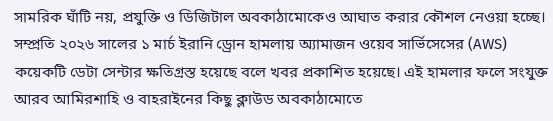সামরিক ঘাঁটি নয়, প্রযুক্তি ও ডিজিটাল অবকাঠামোকেও আঘাত করার কৌশল নেওয়া হচ্ছে।
সম্প্রতি ২০২৬ সালের ১ মার্চ ইরানি ড্রোন হামলায় অ্যামাজন ওয়েব সার্ভিসেসের (AWS) কয়েকটি ডেটা সেন্টার ক্ষতিগ্রস্ত হয়েছে বলে খবর প্রকাশিত হয়েছে। এই হামলার ফলে সংযুক্ত আরব আমিরশাহি ও বাহরাইনের কিছু ক্লাউড অবকাঠামোতে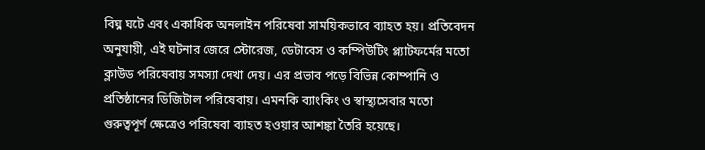বিঘ্ন ঘটে এবং একাধিক অনলাইন পরিষেবা সাময়িকভাবে ব্যাহত হয়। প্রতিবেদন অনুযায়ী, এই ঘটনার জেরে স্টোরেজ, ডেটাবেস ও কম্পিউটিং প্ল্যাটফর্মের মতো ক্লাউড পরিষেবায় সমস্যা দেখা দেয়। এর প্রভাব পড়ে বিভিন্ন কোম্পানি ও প্রতিষ্ঠানের ডিজিটাল পরিষেবায়। এমনকি ব্যাংকিং ও স্বাস্থ্যসেবার মতো গুরুত্বপূর্ণ ক্ষেত্রেও পরিষেবা ব্যাহত হওয়ার আশঙ্কা তৈরি হয়েছে।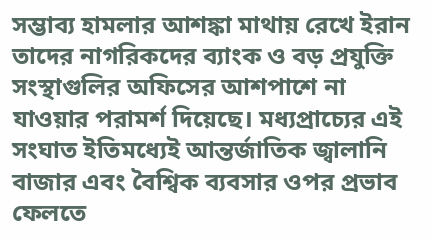সম্ভাব্য হামলার আশঙ্কা মাথায় রেখে ইরান তাদের নাগরিকদের ব্যাংক ও বড় প্রযুক্তি সংস্থাগুলির অফিসের আশপাশে না যাওয়ার পরামর্শ দিয়েছে। মধ্যপ্রাচ্যের এই সংঘাত ইতিমধ্যেই আন্তর্জাতিক জ্বালানি বাজার এবং বৈশ্বিক ব্যবসার ওপর প্রভাব ফেলতে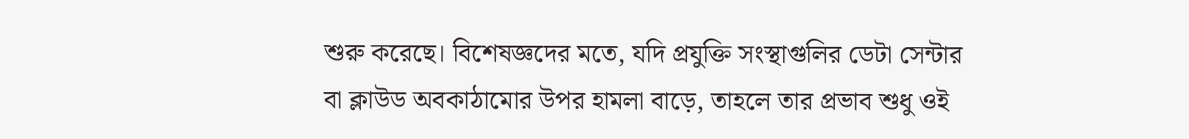শুরু করেছে। বিশেষজ্ঞদের মতে, যদি প্রযুক্তি সংস্থাগুলির ডেটা সেন্টার বা ক্লাউড অবকাঠামোর উপর হামলা বাড়ে, তাহলে তার প্রভাব শুধু ওই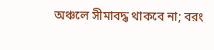অঞ্চলে সীমাবদ্ধ থাকবে না; বরং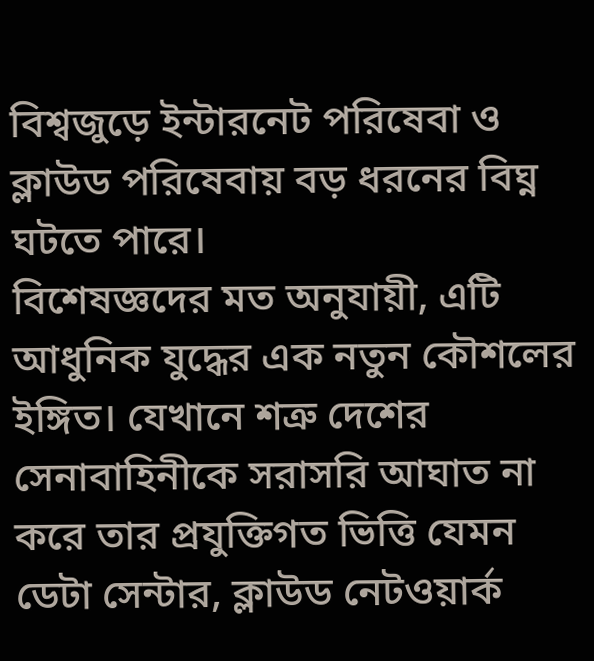বিশ্বজুড়ে ইন্টারনেট পরিষেবা ও ক্লাউড পরিষেবায় বড় ধরনের বিঘ্ন ঘটতে পারে।
বিশেষজ্ঞদের মত অনুযায়ী, এটি আধুনিক যুদ্ধের এক নতুন কৌশলের ইঙ্গিত। যেখানে শত্রু দেশের সেনাবাহিনীকে সরাসরি আঘাত না করে তার প্রযুক্তিগত ভিত্তি যেমন ডেটা সেন্টার, ক্লাউড নেটওয়ার্ক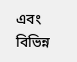এবং বিভিন্ন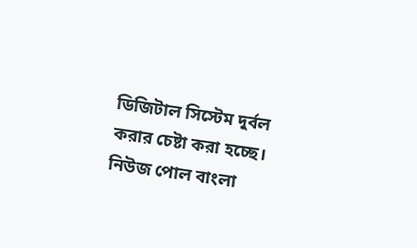ডিজিটাল সিস্টেম দুর্বল করার চেষ্টা করা হচ্ছে।
নিউজ পোল বাংলা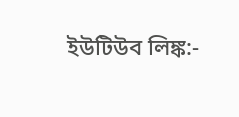ইউটিউব লিঙ্ক:-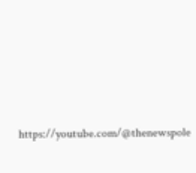https://youtube.com/@thenewspole